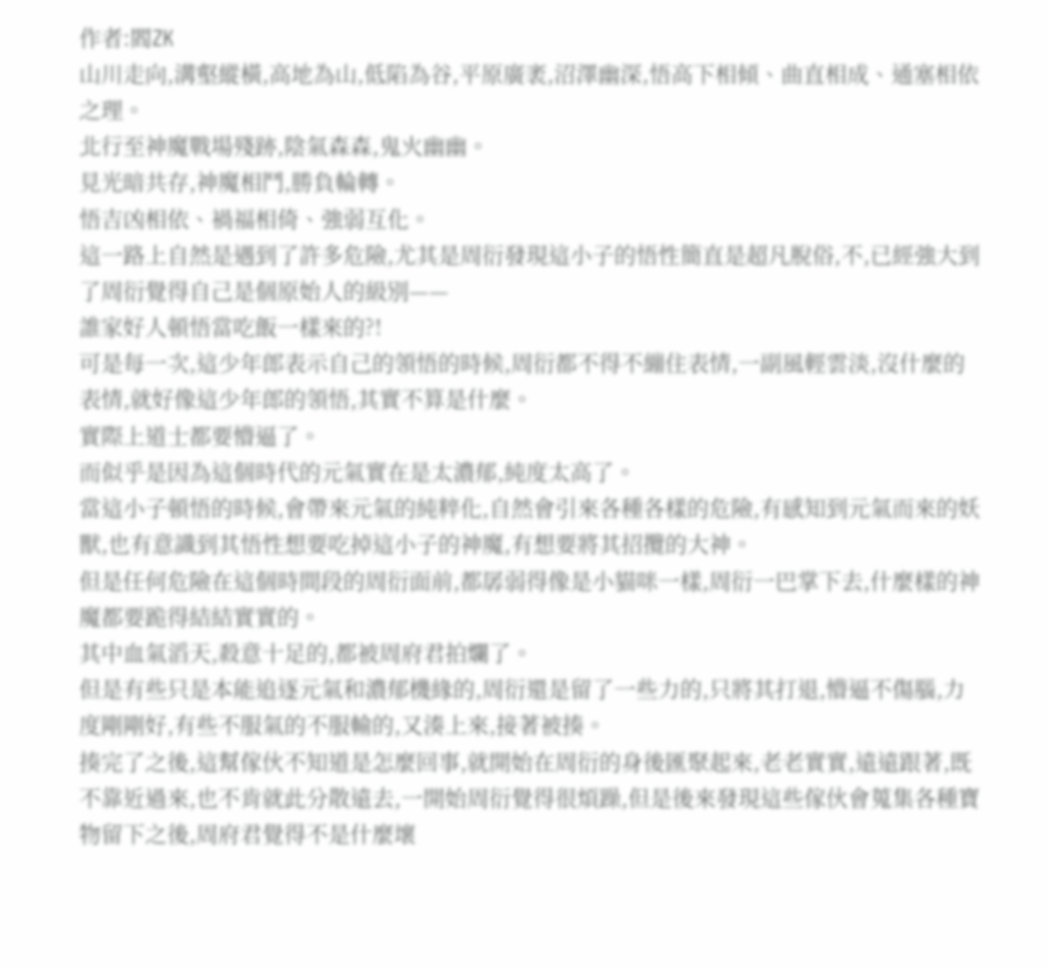作者:閻ZK
山川走向,溝壑縱橫,高地為山,低陷為谷,平原廣袤,沼澤幽深,悟高下相傾、曲直相成、通塞相依之理。
北行至神魔戰場殘跡,陰氣森森,鬼火幽幽。
見光暗共存,神魔相鬥,勝負輪轉。
悟吉凶相依、禍福相倚、強弱互化。
這一路上自然是遇到了許多危險,尤其是周衍發現這小子的悟性簡直是超凡脫俗,不,已經強大到了周衍覺得自己是個原始人的級別——
誰家好人頓悟當吃飯一樣來的?!
可是每一次,這少年郎表示自己的領悟的時候,周衍都不得不繃住表情,一副風輕雲淡,沒什麼的表情,就好像這少年郎的領悟,其實不算是什麼。
實際上道士都要懵逼了。
而似乎是因為這個時代的元氣實在是太濃郁,純度太高了。
當這小子頓悟的時候,會帶來元氣的純粹化,自然會引來各種各樣的危險,有感知到元氣而來的妖獸,也有意識到其悟性想要吃掉這小子的神魔,有想要將其招攬的大神。
但是任何危險在這個時間段的周衍面前,都孱弱得像是小貓咪一樣,周衍一巴掌下去,什麼樣的神魔都要跪得結結實實的。
其中血氣滔天,殺意十足的,都被周府君拍爛了。
但是有些只是本能追逐元氣和濃郁機緣的,周衍還是留了一些力的,只將其打退,懵逼不傷腦,力度剛剛好,有些不服氣的不服輸的,又湊上來,接著被揍。
揍完了之後,這幫傢伙不知道是怎麼回事,就開始在周衍的身後匯聚起來,老老實實,遠遠跟著,既不靠近過來,也不肯就此分散遠去,一開始周衍覺得很煩躁,但是後來發現這些傢伙會蒐集各種寶物留下之後,周府君覺得不是什麼壞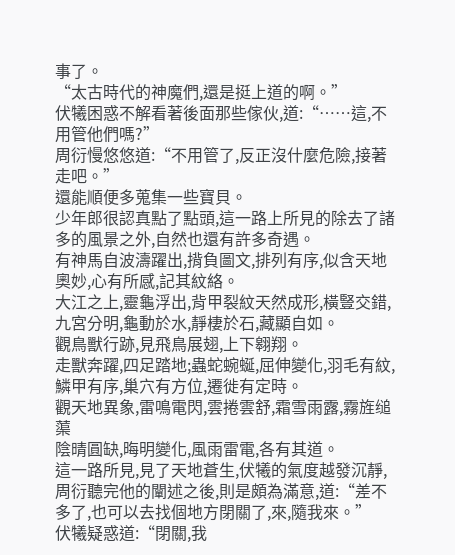事了。
“太古時代的神魔們,還是挺上道的啊。”
伏犧困惑不解看著後面那些傢伙,道:“……這,不用管他們嗎?”
周衍慢悠悠道:“不用管了,反正沒什麼危險,接著走吧。”
還能順便多蒐集一些寶貝。
少年郎很認真點了點頭,這一路上所見的除去了諸多的風景之外,自然也還有許多奇遇。
有神馬自波濤躍出,揹負圖文,排列有序,似含天地奧妙,心有所感,記其紋絡。
大江之上,靈龜浮出,背甲裂紋天然成形,橫豎交錯,九宮分明,龜動於水,靜棲於石,藏顯自如。
觀鳥獸行跡,見飛鳥展翅,上下翱翔。
走獸奔躍,四足踏地;蟲蛇蜿蜒,屈伸變化,羽毛有紋,鱗甲有序,巢穴有方位,遷徙有定時。
觀天地異象,雷鳴電閃,雲捲雲舒,霜雪雨露,霧旌缒蕖
陰晴圓缺,晦明變化,風雨雷電,各有其道。
這一路所見,見了天地蒼生,伏犧的氣度越發沉靜,周衍聽完他的闡述之後,則是頗為滿意,道:“差不多了,也可以去找個地方閉關了,來,隨我來。”
伏犧疑惑道:“閉關,我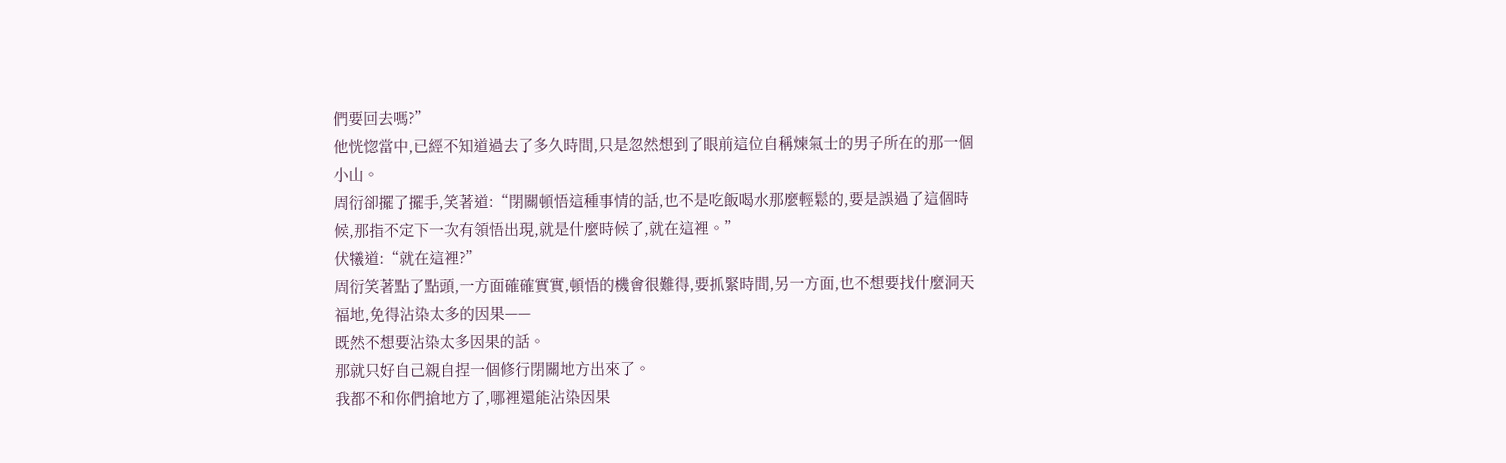們要回去嗎?”
他恍惚當中,已經不知道過去了多久時間,只是忽然想到了眼前這位自稱煉氣士的男子所在的那一個小山。
周衍卻擺了擺手,笑著道:“閉關頓悟這種事情的話,也不是吃飯喝水那麼輕鬆的,要是誤過了這個時候,那指不定下一次有領悟出現,就是什麼時候了,就在這裡。”
伏犧道:“就在這裡?”
周衍笑著點了點頭,一方面確確實實,頓悟的機會很難得,要抓緊時間,另一方面,也不想要找什麼洞天福地,免得沾染太多的因果——
既然不想要沾染太多因果的話。
那就只好自己親自捏一個修行閉關地方出來了。
我都不和你們搶地方了,哪裡還能沾染因果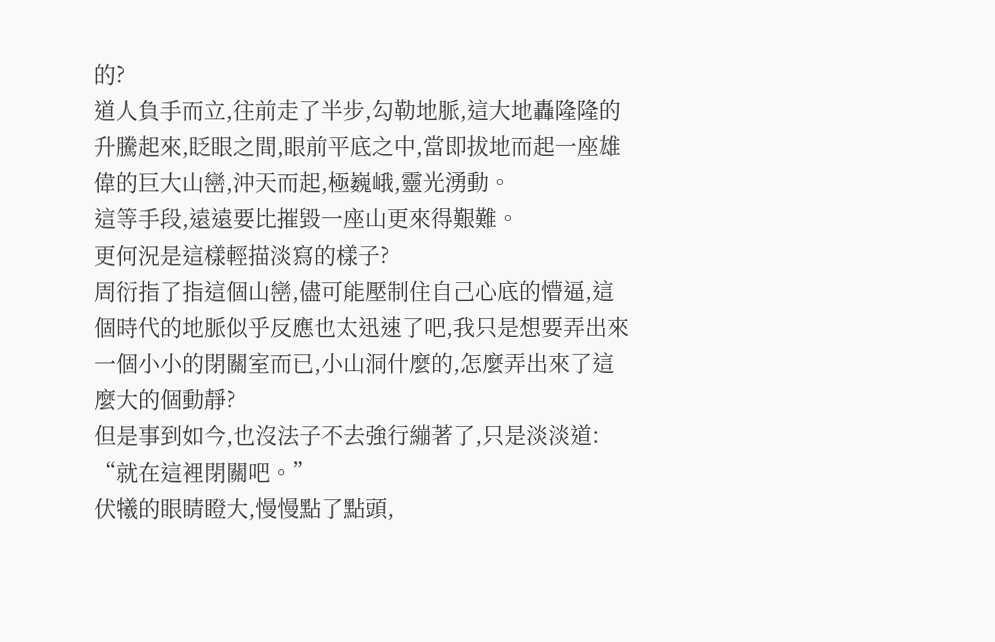的?
道人負手而立,往前走了半步,勾勒地脈,這大地轟隆隆的升騰起來,眨眼之間,眼前平底之中,當即拔地而起一座雄偉的巨大山巒,沖天而起,極巍峨,靈光湧動。
這等手段,遠遠要比摧毀一座山更來得艱難。
更何況是這樣輕描淡寫的樣子?
周衍指了指這個山巒,儘可能壓制住自己心底的懵逼,這個時代的地脈似乎反應也太迅速了吧,我只是想要弄出來一個小小的閉關室而已,小山洞什麼的,怎麼弄出來了這麼大的個動靜?
但是事到如今,也沒法子不去強行繃著了,只是淡淡道:
“就在這裡閉關吧。”
伏犧的眼睛瞪大,慢慢點了點頭,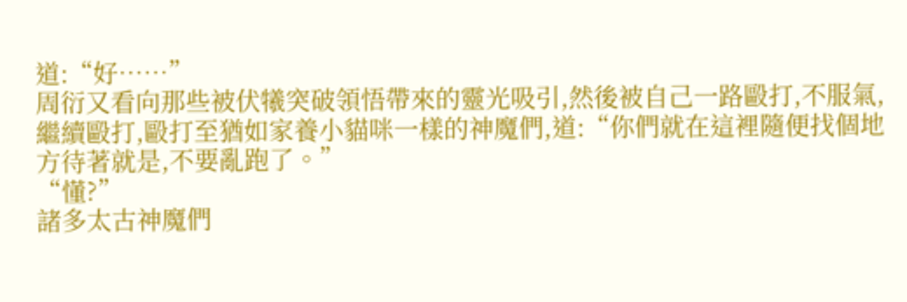道:“好……”
周衍又看向那些被伏犧突破領悟帶來的靈光吸引,然後被自己一路毆打,不服氣,繼續毆打,毆打至猶如家養小貓咪一樣的神魔們,道:“你們就在這裡隨便找個地方待著就是,不要亂跑了。”
“懂?”
諸多太古神魔們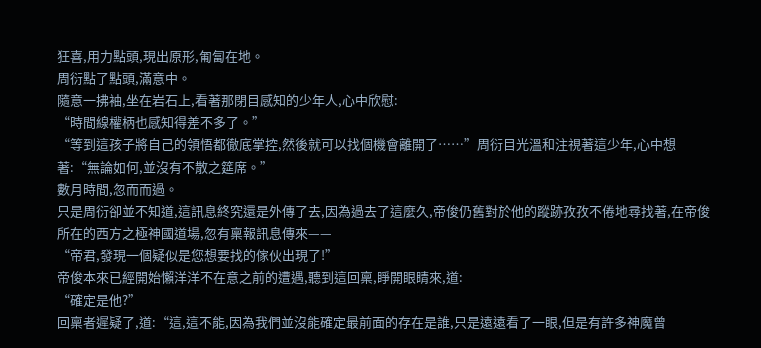狂喜,用力點頭,現出原形,匍匐在地。
周衍點了點頭,滿意中。
隨意一拂袖,坐在岩石上,看著那閉目感知的少年人,心中欣慰:
“時間線權柄也感知得差不多了。”
“等到這孩子將自己的領悟都徹底掌控,然後就可以找個機會離開了……”周衍目光溫和注視著這少年,心中想著:“無論如何,並沒有不散之筵席。”
數月時間,忽而而過。
只是周衍卻並不知道,這訊息終究還是外傳了去,因為過去了這麼久,帝俊仍舊對於他的蹤跡孜孜不倦地尋找著,在帝俊所在的西方之極神國道場,忽有稟報訊息傳來——
“帝君,發現一個疑似是您想要找的傢伙出現了!”
帝俊本來已經開始懶洋洋不在意之前的遭遇,聽到這回稟,睜開眼睛來,道:
“確定是他?”
回稟者遲疑了,道:“這,這不能,因為我們並沒能確定最前面的存在是誰,只是遠遠看了一眼,但是有許多神魔曾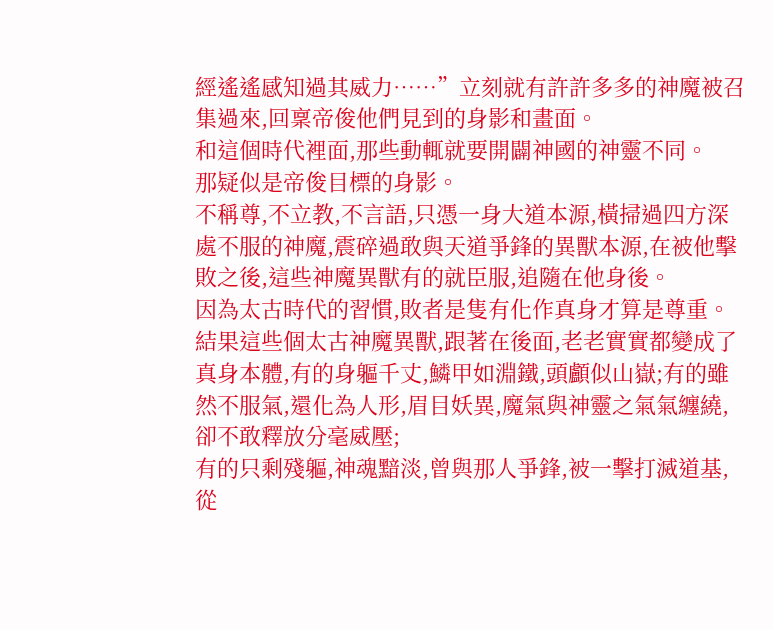經遙遙感知過其威力……”立刻就有許許多多的神魔被召集過來,回稟帝俊他們見到的身影和畫面。
和這個時代裡面,那些動輒就要開闢神國的神靈不同。
那疑似是帝俊目標的身影。
不稱尊,不立教,不言語,只憑一身大道本源,橫掃過四方深處不服的神魔,震碎過敢與天道爭鋒的異獸本源,在被他擊敗之後,這些神魔異獸有的就臣服,追隨在他身後。
因為太古時代的習慣,敗者是隻有化作真身才算是尊重。
結果這些個太古神魔異獸,跟著在後面,老老實實都變成了真身本體,有的身軀千丈,鱗甲如淵鐵,頭顱似山嶽;有的雖然不服氣,還化為人形,眉目妖異,魔氣與神靈之氣氣纏繞,卻不敢釋放分毫威壓;
有的只剩殘軀,神魂黯淡,曾與那人爭鋒,被一擊打滅道基,從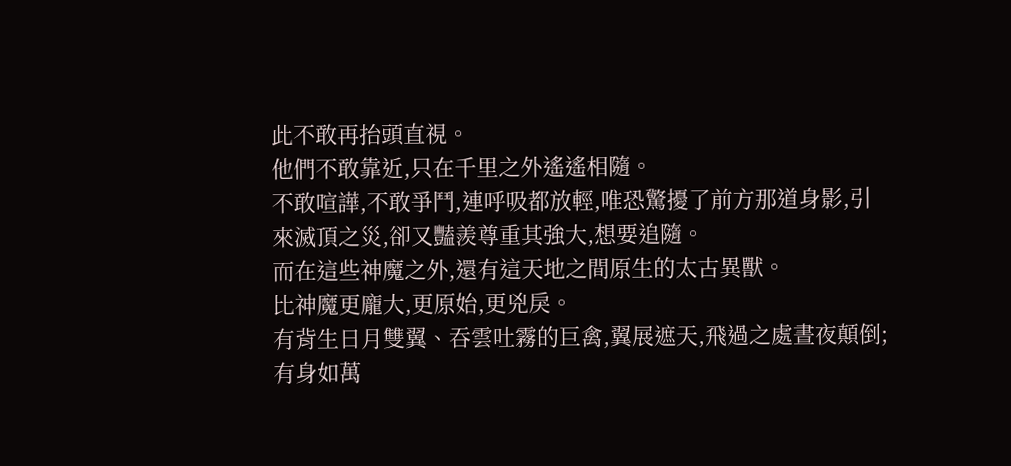此不敢再抬頭直視。
他們不敢靠近,只在千里之外遙遙相隨。
不敢喧譁,不敢爭鬥,連呼吸都放輕,唯恐驚擾了前方那道身影,引來滅頂之災,卻又豔羨尊重其強大,想要追隨。
而在這些神魔之外,還有這天地之間原生的太古異獸。
比神魔更龐大,更原始,更兇戾。
有背生日月雙翼、吞雲吐霧的巨禽,翼展遮天,飛過之處晝夜顛倒;有身如萬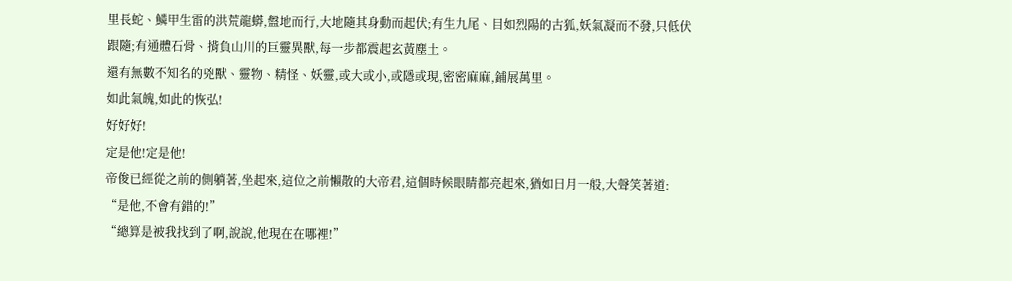里長蛇、鱗甲生雷的洪荒龍蟒,盤地而行,大地隨其身動而起伏;有生九尾、目如烈陽的古狐,妖氣凝而不發,只低伏跟隨;有通體石骨、揹負山川的巨靈異獸,每一步都震起玄黃塵土。
還有無數不知名的兇獸、靈物、精怪、妖靈,或大或小,或隱或現,密密麻麻,鋪展萬里。
如此氣魄,如此的恢弘!
好好好!
定是他!定是他!
帝俊已經從之前的側躺著,坐起來,這位之前懶散的大帝君,這個時候眼睛都亮起來,猶如日月一般,大聲笑著道:
“是他,不會有錯的!”
“總算是被我找到了啊,說說,他現在在哪裡!”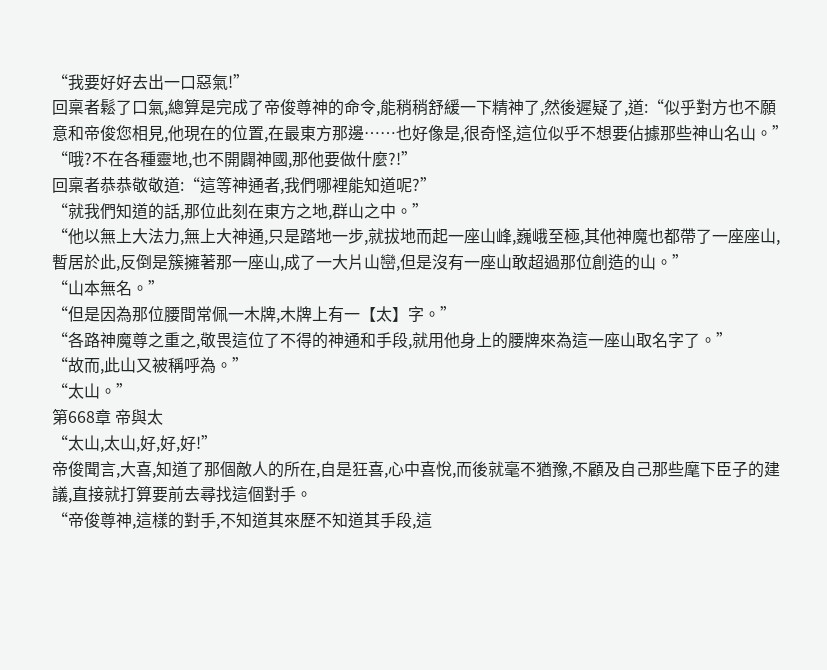“我要好好去出一口惡氣!”
回稟者鬆了口氣,總算是完成了帝俊尊神的命令,能稍稍舒緩一下精神了,然後遲疑了,道:“似乎對方也不願意和帝俊您相見,他現在的位置,在最東方那邊……也好像是,很奇怪,這位似乎不想要佔據那些神山名山。”
“哦?不在各種靈地,也不開闢神國,那他要做什麼?!”
回稟者恭恭敬敬道:“這等神通者,我們哪裡能知道呢?”
“就我們知道的話,那位此刻在東方之地,群山之中。”
“他以無上大法力,無上大神通,只是踏地一步,就拔地而起一座山峰,巍峨至極,其他神魔也都帶了一座座山,暫居於此,反倒是簇擁著那一座山,成了一大片山巒,但是沒有一座山敢超過那位創造的山。”
“山本無名。”
“但是因為那位腰間常佩一木牌,木牌上有一【太】字。”
“各路神魔尊之重之,敬畏這位了不得的神通和手段,就用他身上的腰牌來為這一座山取名字了。”
“故而,此山又被稱呼為。”
“太山。”
第668章 帝與太
“太山,太山,好,好,好!”
帝俊聞言,大喜,知道了那個敵人的所在,自是狂喜,心中喜悅,而後就毫不猶豫,不顧及自己那些麾下臣子的建議,直接就打算要前去尋找這個對手。
“帝俊尊神,這樣的對手,不知道其來歷不知道其手段,這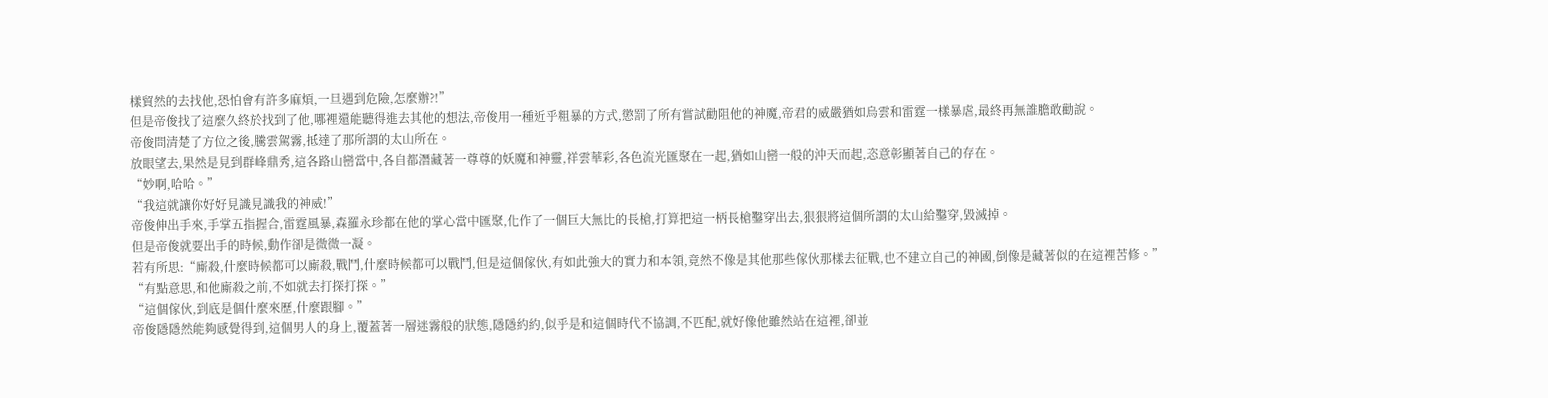樣貿然的去找他,恐怕會有許多麻煩,一旦遇到危險,怎麼辦?!”
但是帝俊找了這麼久終於找到了他,哪裡還能聽得進去其他的想法,帝俊用一種近乎粗暴的方式,懲罰了所有嘗試勸阻他的神魔,帝君的威嚴猶如烏雲和雷霆一樣暴虐,最終再無誰膽敢勸說。
帝俊問清楚了方位之後,騰雲駕霧,抵達了那所謂的太山所在。
放眼望去,果然是見到群峰鼎秀,這各路山巒當中,各自都潛藏著一尊尊的妖魔和神靈,祥雲華彩,各色流光匯聚在一起,猶如山巒一般的沖天而起,恣意彰顯著自己的存在。
“妙啊,哈哈。”
“我這就讓你好好見識見識我的神威!”
帝俊伸出手來,手掌五指握合,雷霆風暴,森羅永珍都在他的掌心當中匯聚,化作了一個巨大無比的長槍,打算把這一柄長槍鑿穿出去,狠狠將這個所謂的太山給鑿穿,毀滅掉。
但是帝俊就要出手的時候,動作卻是微微一凝。
若有所思:“廝殺,什麼時候都可以廝殺,戰鬥,什麼時候都可以戰鬥,但是這個傢伙,有如此強大的實力和本領,竟然不像是其他那些傢伙那樣去征戰,也不建立自己的神國,倒像是藏著似的在這裡苦修。”
“有點意思,和他廝殺之前,不如就去打探打探。”
“這個傢伙,到底是個什麼來歷,什麼跟腳。”
帝俊隱隱然能夠感覺得到,這個男人的身上,覆蓋著一層迷霧般的狀態,隱隱約約,似乎是和這個時代不協調,不匹配,就好像他雖然站在這裡,卻並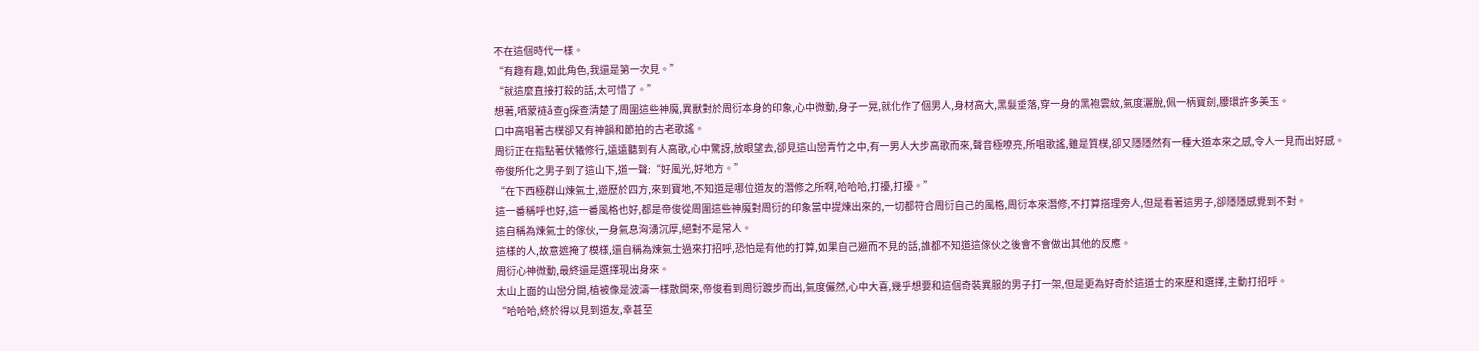不在這個時代一樣。
“有趣有趣,如此角色,我還是第一次見。”
“就這麼直接打殺的話,太可惜了。”
想著,哂蒙裢ǎ查g探查清楚了周圍這些神魔,異獸對於周衍本身的印象,心中微動,身子一晃,就化作了個男人,身材高大,黑髮垂落,穿一身的黑袍雲紋,氣度灑脫,佩一柄寶劍,腰環許多美玉。
口中高唱著古樸卻又有神韻和節拍的古老歌謠。
周衍正在指點著伏犧修行,遠遠聽到有人高歌,心中驚訝,放眼望去,卻見這山巒青竹之中,有一男人大步高歌而來,聲音極嘹亮,所唱歌謠,雖是質樸,卻又隱隱然有一種大道本來之感,令人一見而出好感。
帝俊所化之男子到了這山下,道一聲:“好風光,好地方。”
“在下西極群山煉氣士,遊歷於四方,來到寶地,不知道是哪位道友的潛修之所啊,哈哈哈,打擾,打擾。”
這一番稱呼也好,這一番風格也好,都是帝俊從周圍這些神魔對周衍的印象當中提煉出來的,一切都符合周衍自己的風格,周衍本來潛修,不打算搭理旁人,但是看著這男子,卻隱隱感覺到不對。
這自稱為煉氣士的傢伙,一身氣息洶湧沉厚,絕對不是常人。
這樣的人,故意遮掩了模樣,還自稱為煉氣士過來打招呼,恐怕是有他的打算,如果自己避而不見的話,誰都不知道這傢伙之後會不會做出其他的反應。
周衍心神微動,最終還是選擇現出身來。
太山上面的山巒分開,植被像是波濤一樣散開來,帝俊看到周衍踱步而出,氣度儼然,心中大喜,幾乎想要和這個奇裝異服的男子打一架,但是更為好奇於這道士的來歷和選擇,主動打招呼。
“哈哈哈,終於得以見到道友,幸甚至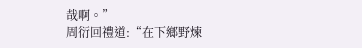哉啊。”
周衍回禮道:“在下鄉野煉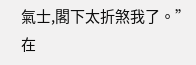氣士,閣下太折煞我了。”
在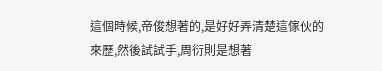這個時候,帝俊想著的,是好好弄清楚這傢伙的來歷,然後試試手,周衍則是想著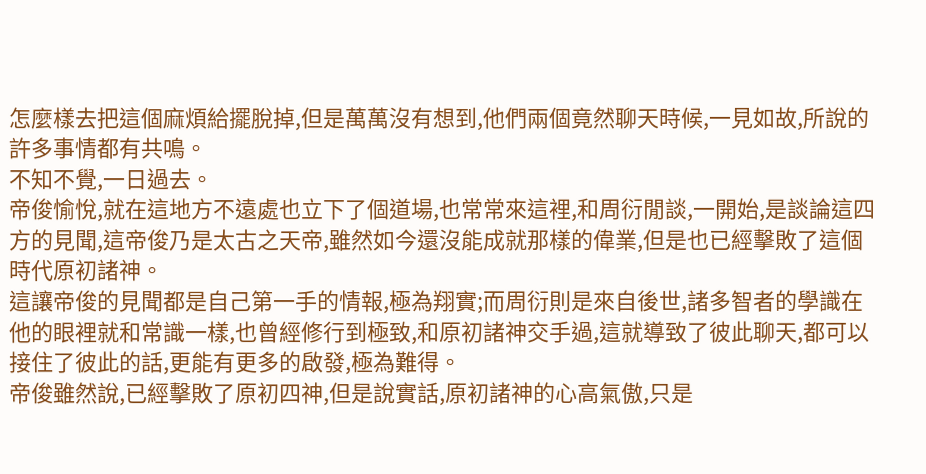怎麼樣去把這個麻煩給擺脫掉,但是萬萬沒有想到,他們兩個竟然聊天時候,一見如故,所說的許多事情都有共鳴。
不知不覺,一日過去。
帝俊愉悅,就在這地方不遠處也立下了個道場,也常常來這裡,和周衍閒談,一開始,是談論這四方的見聞,這帝俊乃是太古之天帝,雖然如今還沒能成就那樣的偉業,但是也已經擊敗了這個時代原初諸神。
這讓帝俊的見聞都是自己第一手的情報,極為翔實;而周衍則是來自後世,諸多智者的學識在他的眼裡就和常識一樣,也曾經修行到極致,和原初諸神交手過,這就導致了彼此聊天,都可以接住了彼此的話,更能有更多的啟發,極為難得。
帝俊雖然說,已經擊敗了原初四神,但是說實話,原初諸神的心高氣傲,只是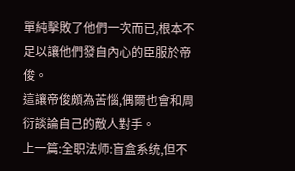單純擊敗了他們一次而已,根本不足以讓他們發自內心的臣服於帝俊。
這讓帝俊頗為苦惱,偶爾也會和周衍談論自己的敵人對手。
上一篇:全职法师:盲盒系统,但不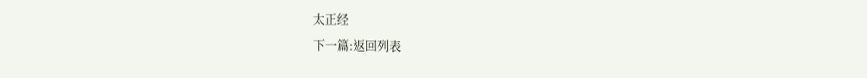太正经
下一篇:返回列表